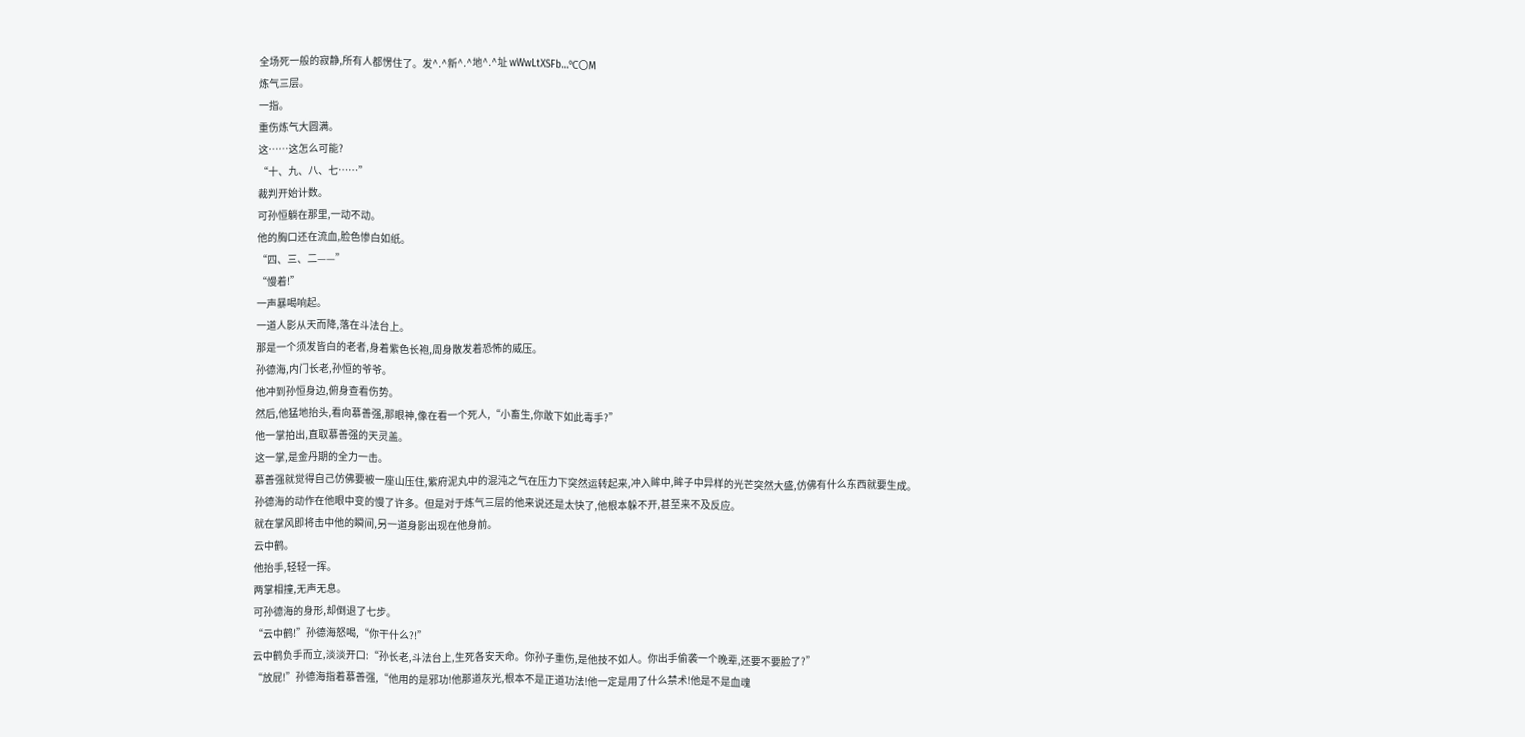全场死一般的寂静,所有人都愣住了。发^.^新^.^地^.^址 wWwLtXSFb…℃〇M
炼气三层。
一指。
重伤炼气大圆满。
这……这怎么可能?
“十、九、八、七……”
裁判开始计数。
可孙恒躺在那里,一动不动。
他的胸口还在流血,脸色惨白如纸。
“四、三、二——”
“慢着!”
一声暴喝响起。
一道人影从天而降,落在斗法台上。
那是一个须发皆白的老者,身着紫色长袍,周身散发着恐怖的威压。
孙德海,内门长老,孙恒的爷爷。
他冲到孙恒身边,俯身查看伤势。
然后,他猛地抬头,看向慕善强,那眼神,像在看一个死人,“小畜生,你敢下如此毒手?”
他一掌拍出,直取慕善强的天灵盖。
这一掌,是金丹期的全力一击。
慕善强就觉得自己仿佛要被一座山压住,紫府泥丸中的混沌之气在压力下突然运转起来,冲入眸中,眸子中异样的光芒突然大盛,仿佛有什么东西就要生成。
孙德海的动作在他眼中变的慢了许多。但是对于炼气三层的他来说还是太快了,他根本躲不开,甚至来不及反应。
就在掌风即将击中他的瞬间,另一道身影出现在他身前。
云中鹤。
他抬手,轻轻一挥。
两掌相撞,无声无息。
可孙德海的身形,却倒退了七步。
“云中鹤!”孙德海怒喝,“你干什么?!”
云中鹤负手而立,淡淡开口:“孙长老,斗法台上,生死各安天命。你孙子重伤,是他技不如人。你出手偷袭一个晚辈,还要不要脸了?”
“放屁!”孙德海指着慕善强,“他用的是邪功!他那道灰光,根本不是正道功法!他一定是用了什么禁术!他是不是血魂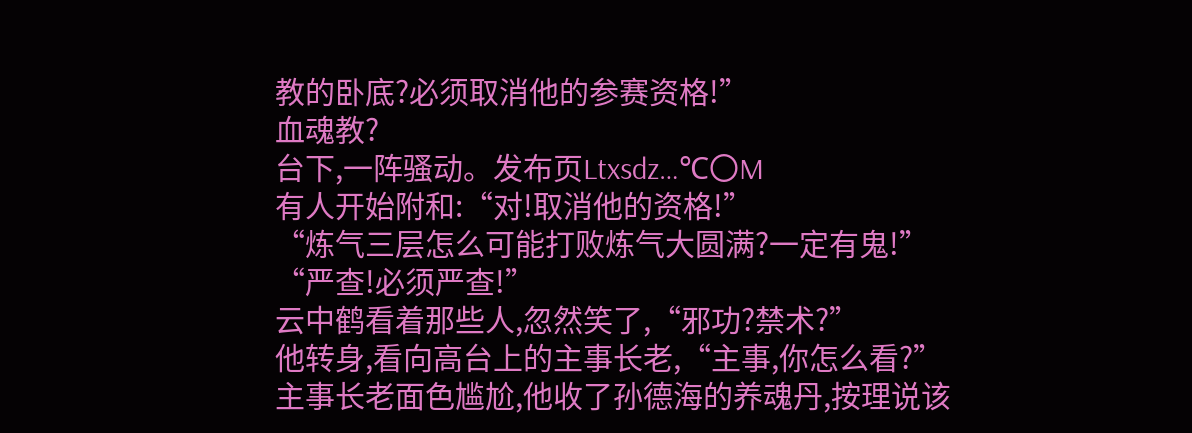教的卧底?必须取消他的参赛资格!”
血魂教?
台下,一阵骚动。发布页Ltxsdz…℃〇M
有人开始附和:“对!取消他的资格!”
“炼气三层怎么可能打败炼气大圆满?一定有鬼!”
“严查!必须严查!”
云中鹤看着那些人,忽然笑了,“邪功?禁术?”
他转身,看向高台上的主事长老,“主事,你怎么看?”
主事长老面色尴尬,他收了孙德海的养魂丹,按理说该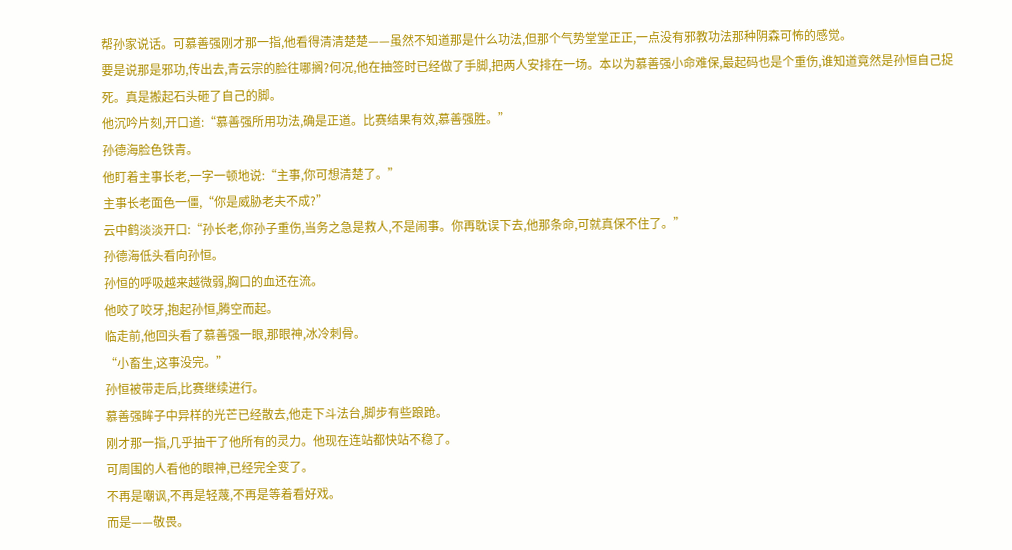帮孙家说话。可慕善强刚才那一指,他看得清清楚楚——虽然不知道那是什么功法,但那个气势堂堂正正,一点没有邪教功法那种阴森可怖的感觉。
要是说那是邪功,传出去,青云宗的脸往哪搁?何况,他在抽签时已经做了手脚,把两人安排在一场。本以为慕善强小命难保,最起码也是个重伤,谁知道竟然是孙恒自己捉死。真是搬起石头砸了自己的脚。
他沉吟片刻,开口道:“慕善强所用功法,确是正道。比赛结果有效,慕善强胜。”
孙德海脸色铁青。
他盯着主事长老,一字一顿地说:“主事,你可想清楚了。”
主事长老面色一僵,“你是威胁老夫不成?”
云中鹤淡淡开口:“孙长老,你孙子重伤,当务之急是救人,不是闹事。你再耽误下去,他那条命,可就真保不住了。”
孙德海低头看向孙恒。
孙恒的呼吸越来越微弱,胸口的血还在流。
他咬了咬牙,抱起孙恒,腾空而起。
临走前,他回头看了慕善强一眼,那眼神,冰冷刺骨。
“小畜生,这事没完。”
孙恒被带走后,比赛继续进行。
慕善强眸子中异样的光芒已经散去,他走下斗法台,脚步有些踉跄。
刚才那一指,几乎抽干了他所有的灵力。他现在连站都快站不稳了。
可周围的人看他的眼神,已经完全变了。
不再是嘲讽,不再是轻蔑,不再是等着看好戏。
而是——敬畏。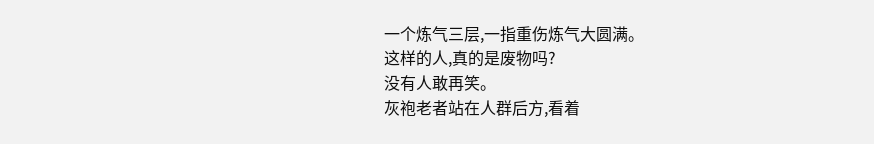一个炼气三层,一指重伤炼气大圆满。
这样的人,真的是废物吗?
没有人敢再笑。
灰袍老者站在人群后方,看着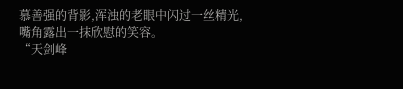慕善强的背影,浑浊的老眼中闪过一丝精光,嘴角露出一抹欣慰的笑容。
“天剑峰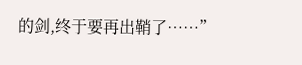的剑,终于要再出鞘了……”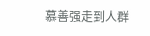慕善强走到人群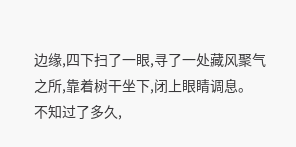边缘,四下扫了一眼,寻了一处藏风聚气之所,靠着树干坐下,闭上眼睛调息。
不知过了多久,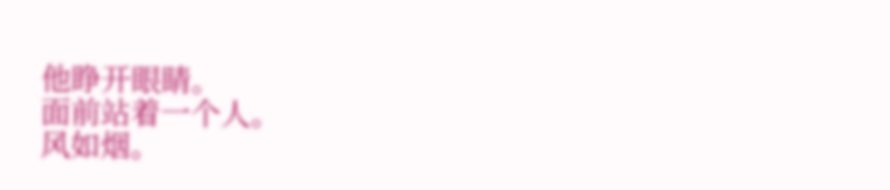他睁开眼睛。
面前站着一个人。
风如烟。